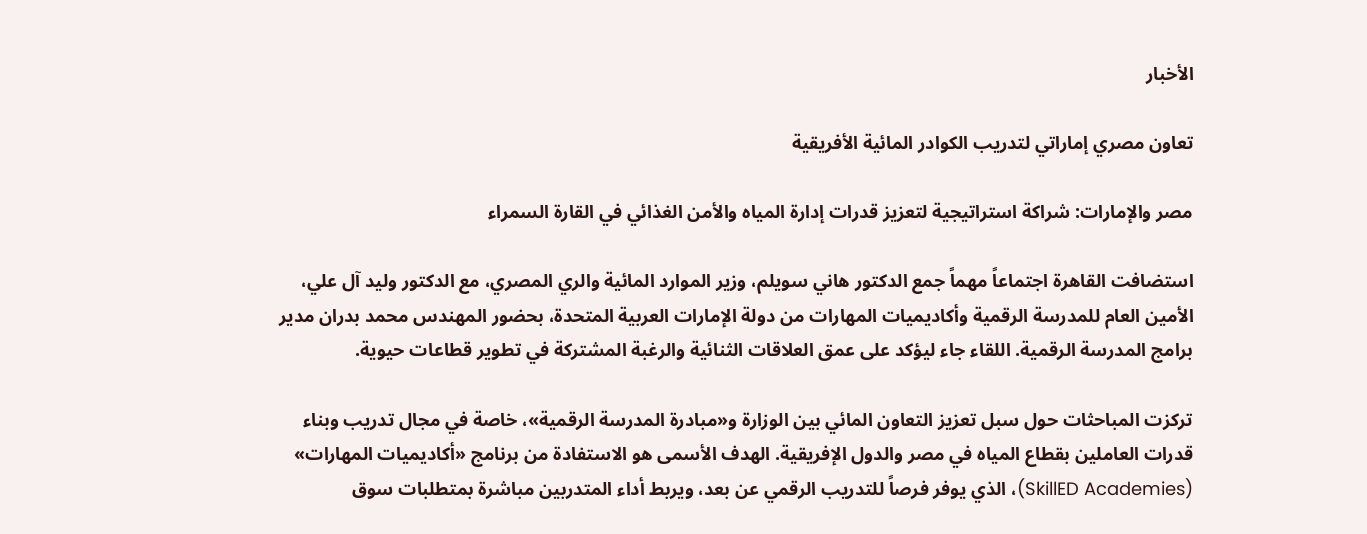الأخبار

تعاون مصري إماراتي لتدريب الكوادر المائية الأفريقية

مصر والإمارات: شراكة استراتيجية لتعزيز قدرات إدارة المياه والأمن الغذائي في القارة السمراء

استضافت القاهرة اجتماعاً مهماً جمع الدكتور هاني سويلم، وزير الموارد المائية والري المصري، مع الدكتور وليد آل علي، الأمين العام للمدرسة الرقمية وأكاديميات المهارات من دولة الإمارات العربية المتحدة، بحضور المهندس محمد بدران مدير برامج المدرسة الرقمية. اللقاء جاء ليؤكد على عمق العلاقات الثنائية والرغبة المشتركة في تطوير قطاعات حيوية.

تركزت المباحثات حول سبل تعزيز التعاون المائي بين الوزارة و«مبادرة المدرسة الرقمية»، خاصة في مجال تدريب وبناء قدرات العاملين بقطاع المياه في مصر والدول الإفريقية. الهدف الأسمى هو الاستفادة من برنامج «أكاديميات المهارات» (SkillED Academies)، الذي يوفر فرصاً للتدريب الرقمي عن بعد، ويربط أداء المتدربين مباشرة بمتطلبات سوق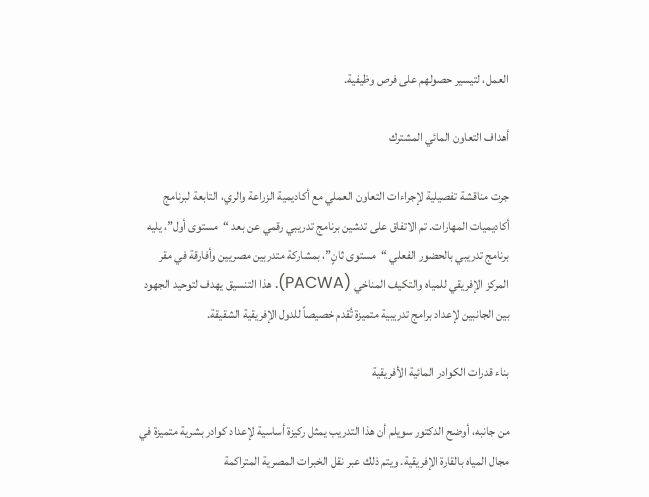العمل، لتيسير حصولهم على فرص وظيفية.

أهداف التعاون المائي المشترك

جرت مناقشة تفصيلية لإجراءات التعاون العملي مع أكاديمية الزراعة والري، التابعة لبرنامج أكاديميات المهارات. تم الاتفاق على تدشين برنامج تدريبي رقمي عن بعد “مستوى أول”، يليه برنامج تدريبي بالحضور الفعلي “مستوى ثانٍ”، بمشاركة متدربين مصريين وأفارقة في مقر المركز الإفريقي للمياه والتكيف المناخي (PACWA). هذا التنسيق يهدف لتوحيد الجهود بين الجانبين لإعداد برامج تدريبية متميزة تُقدم خصيصاً للدول الإفريقية الشقيقة.

بناء قدرات الكوادر المائية الأفريقية

من جانبه، أوضح الدكتور سويلم أن هذا التدريب يمثل ركيزة أساسية لإعداد كوادر بشرية متميزة في مجال المياه بالقارة الإفريقية. ويتم ذلك عبر نقل الخبرات المصرية المتراكمة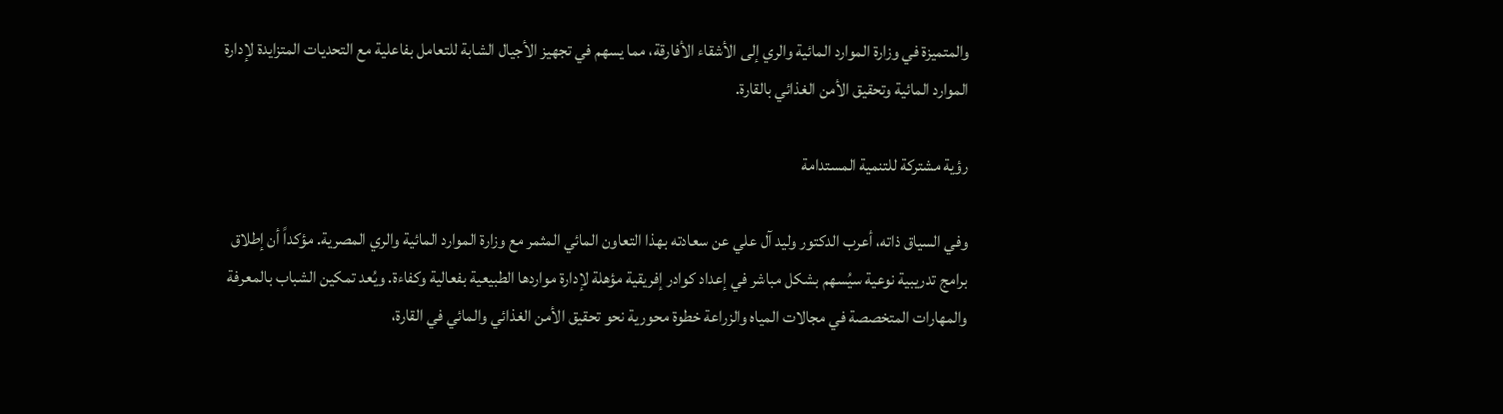والمتميزة في وزارة الموارد المائية والري إلى الأشقاء الأفارقة، مما يسهم في تجهيز الأجيال الشابة للتعامل بفاعلية مع التحديات المتزايدة لإدارة الموارد المائية وتحقيق الأمن الغذائي بالقارة.

رؤية مشتركة للتنمية المستدامة

وفي السياق ذاته، أعرب الدكتور وليد آل علي عن سعادته بهذا التعاون المائي المثمر مع وزارة الموارد المائية والري المصرية. مؤكداً أن إطلاق برامج تدريبية نوعية سيُسهم بشكل مباشر في إعداد كوادر إفريقية مؤهلة لإدارة مواردها الطبيعية بفعالية وكفاءة. ويُعد تمكين الشباب بالمعرفة والمهارات المتخصصة في مجالات المياه والزراعة خطوة محورية نحو تحقيق الأمن الغذائي والمائي في القارة،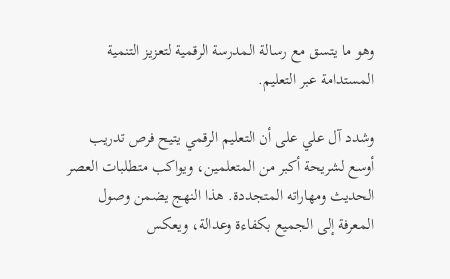وهو ما يتسق مع رسالة المدرسة الرقمية لتعزيز التنمية المستدامة عبر التعليم.

وشدد آل علي على أن التعليم الرقمي يتيح فرص تدريب أوسع لشريحة أكبر من المتعلمين، ويواكب متطلبات العصر الحديث ومهاراته المتجددة. هذا النهج يضمن وصول المعرفة إلى الجميع بكفاءة وعدالة، ويعكس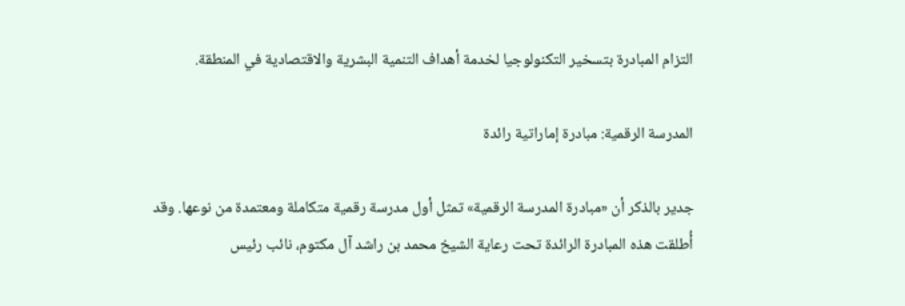التزام المبادرة بتسخير التكنولوجيا لخدمة أهداف التنمية البشرية والاقتصادية في المنطقة.

المدرسة الرقمية: مبادرة إماراتية رائدة

جدير بالذكر أن «مبادرة المدرسة الرقمية» تمثل أول مدرسة رقمية متكاملة ومعتمدة من نوعها. وقد أُطلقت هذه المبادرة الرائدة تحت رعاية الشيخ محمد بن راشد آل مكتوم، نائب رئيس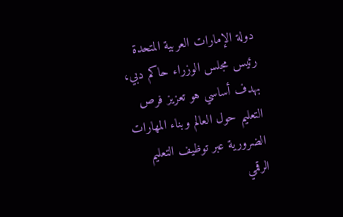دولة الإمارات العربية المتحدة رئيس مجلس الوزراء حاكم دبي، بهدف أساسي هو تعزيز فرص التعليم حول العالم وبناء المهارات الضرورية عبر توظيف التعليم الرقمي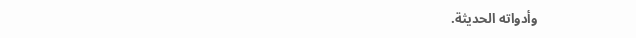وأدواته الحديثة.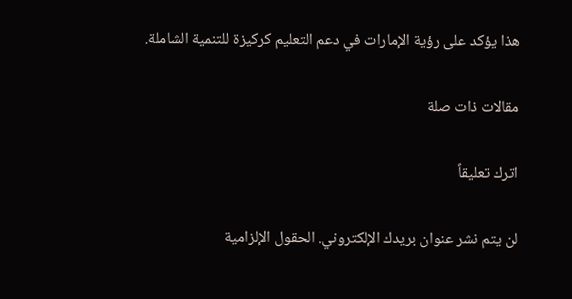هذا يؤكد على رؤية الإمارات في دعم التعليم كركيزة للتنمية الشاملة.

مقالات ذات صلة

اترك تعليقاً

لن يتم نشر عنوان بريدك الإلكتروني. الحقول الإلزامية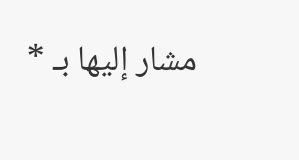مشار إليها بـ *